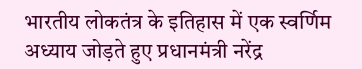भारतीय लोकतंत्र के इतिहास में एक स्वर्णिम अध्याय जोड़ते हुए प्रधानमंत्री नरेंद्र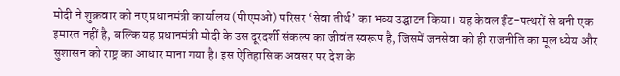मोदी ने शुक्रवार को नए प्रधानमंत्री कार्यालय (पीएमओ) परिसर ‘सेवा तीर्थ’ का भव्य उद्घाटन किया। यह केवल ईंट-पत्थरों से बनी एक इमारत नहीं है, बल्कि यह प्रधानमंत्री मोदी के उस दूरदर्शी संकल्प का जीवंत स्वरूप है, जिसमें जनसेवा को ही राजनीति का मूल ध्येय और सुशासन को राष्ट्र का आधार माना गया है। इस ऐतिहासिक अवसर पर देश के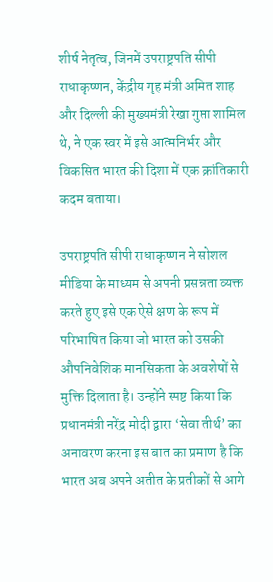शीर्ष नेतृत्व, जिनमें उपराष्ट्रपति सीपी राधाकृष्णन, केंद्रीय गृह मंत्री अमित शाह और दिल्ली की मुख्यमंत्री रेखा गुप्ता शामिल थे, ने एक स्वर में इसे आत्मनिर्भर और विकसित भारत की दिशा में एक क्रांतिकारी कदम बताया।

उपराष्ट्रपति सीपी राधाकृष्णन ने सोशल मीडिया के माध्यम से अपनी प्रसन्नता व्यक्त करते हुए इसे एक ऐसे क्षण के रूप में परिभाषित किया जो भारत को उसकी औपनिवेशिक मानसिकता के अवशेषों से मुक्ति दिलाता है। उन्होंने स्पष्ट किया कि प्रधानमंत्री नरेंद्र मोदी द्वारा ‘सेवा तीर्थ’ का अनावरण करना इस बात का प्रमाण है कि भारत अब अपने अतीत के प्रतीकों से आगे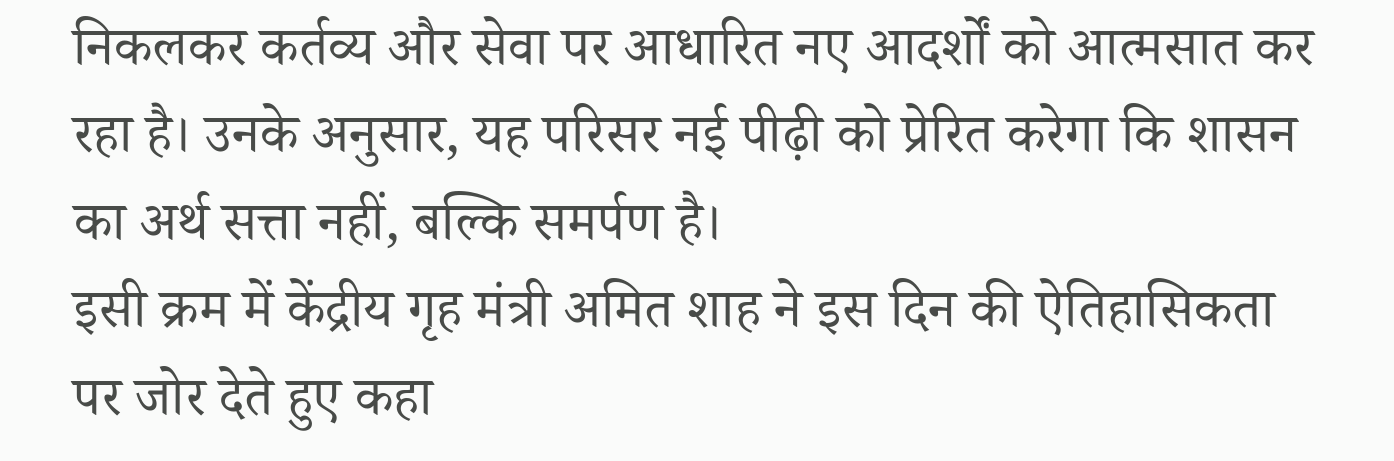निकलकर कर्तव्य और सेवा पर आधारित नए आदर्शों को आत्मसात कर रहा है। उनके अनुसार, यह परिसर नई पीढ़ी को प्रेरित करेगा कि शासन का अर्थ सत्ता नहीं, बल्कि समर्पण है।
इसी क्रम में केंद्रीय गृह मंत्री अमित शाह ने इस दिन की ऐतिहासिकता पर जोर देते हुए कहा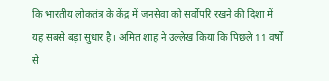कि भारतीय लोकतंत्र के केंद्र में जनसेवा को सर्वोपरि रखने की दिशा में यह सबसे बड़ा सुधार है। अमित शाह ने उल्लेख किया कि पिछले 11 वर्षों से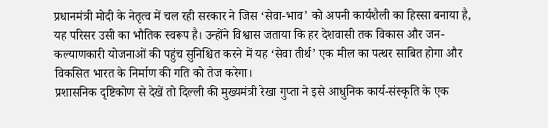प्रधानमंत्री मोदी के नेतृत्व में चल रही सरकार ने जिस ‘सेवा-भाव’ को अपनी कार्यशैली का हिस्सा बनाया है, यह परिसर उसी का भौतिक स्वरूप है। उन्होंने विश्वास जताया कि हर देशवासी तक विकास और जन-कल्याणकारी योजनाओं की पहुंच सुनिश्चित करने में यह ‘सेवा तीर्थ’ एक मील का पत्थर साबित होगा और विकसित भारत के निर्माण की गति को तेज करेगा।
प्रशासनिक दृष्टिकोण से देखें तो दिल्ली की मुख्यमंत्री रेखा गुप्ता ने इसे आधुनिक कार्य-संस्कृति के एक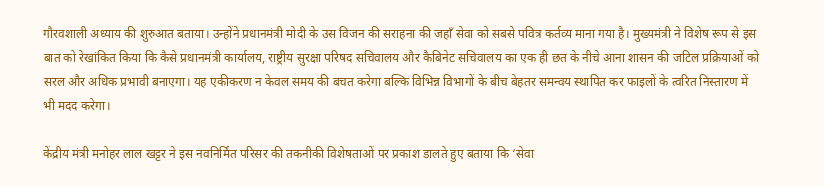गौरवशाली अध्याय की शुरुआत बताया। उन्होंने प्रधानमंत्री मोदी के उस विजन की सराहना की जहाँ सेवा को सबसे पवित्र कर्तव्य माना गया है। मुख्यमंत्री ने विशेष रूप से इस बात को रेखांकित किया कि कैसे प्रधानमंत्री कार्यालय, राष्ट्रीय सुरक्षा परिषद सचिवालय और कैबिनेट सचिवालय का एक ही छत के नीचे आना शासन की जटिल प्रक्रियाओं को सरल और अधिक प्रभावी बनाएगा। यह एकीकरण न केवल समय की बचत करेगा बल्कि विभिन्न विभागों के बीच बेहतर समन्वय स्थापित कर फाइलों के त्वरित निस्तारण में भी मदद करेगा।

केंद्रीय मंत्री मनोहर लाल खट्टर ने इस नवनिर्मित परिसर की तकनीकी विशेषताओं पर प्रकाश डालते हुए बताया कि ‘सेवा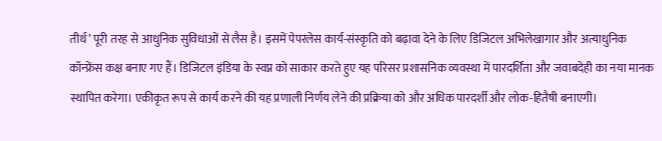तीर्थ’ पूरी तरह से आधुनिक सुविधाओं से लैस है। इसमें पेपरलेस कार्य-संस्कृति को बढ़ावा देने के लिए डिजिटल अभिलेखागार और अत्याधुनिक कॉन्फ्रेंस कक्ष बनाए गए हैं। डिजिटल इंडिया के स्वप्न को साकार करते हुए यह परिसर प्रशासनिक व्यवस्था में पारदर्शिता और जवाबदेही का नया मानक स्थापित करेगा। एकीकृत रूप से कार्य करने की यह प्रणाली निर्णय लेने की प्रक्रिया को और अधिक पारदर्शी और लोक-हितैषी बनाएगी।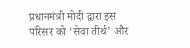प्रधानमंत्री मोदी द्वारा इस परिसर को ‘सेवा तीर्थ’ और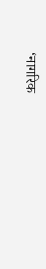‘नागरिक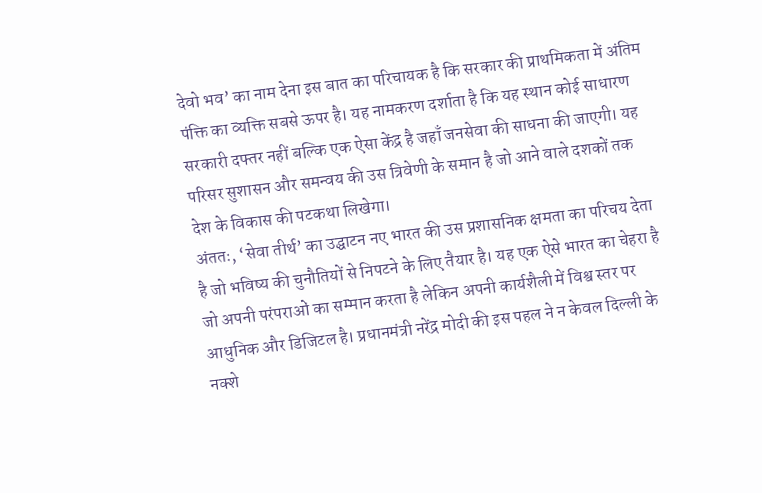देवो भव’ का नाम देना इस बात का परिचायक है कि सरकार की प्राथमिकता में अंतिम पंक्ति का व्यक्ति सबसे ऊपर है। यह नामकरण दर्शाता है कि यह स्थान कोई साधारण सरकारी दफ्तर नहीं बल्कि एक ऐसा केंद्र है जहाँ जनसेवा की साधना की जाएगी। यह परिसर सुशासन और समन्वय की उस त्रिवेणी के समान है जो आने वाले दशकों तक देश के विकास की पटकथा लिखेगा।
अंततः, ‘सेवा तीर्थ’ का उद्घाटन नए भारत की उस प्रशासनिक क्षमता का परिचय देता है जो भविष्य की चुनौतियों से निपटने के लिए तैयार है। यह एक ऐसे भारत का चेहरा है जो अपनी परंपराओं का सम्मान करता है लेकिन अपनी कार्यशैली में विश्व स्तर पर आधुनिक और डिजिटल है। प्रधानमंत्री नरेंद्र मोदी की इस पहल ने न केवल दिल्ली के नक्शे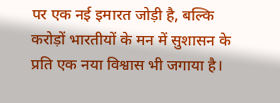पर एक नई इमारत जोड़ी है, बल्कि करोड़ों भारतीयों के मन में सुशासन के प्रति एक नया विश्वास भी जगाया है।